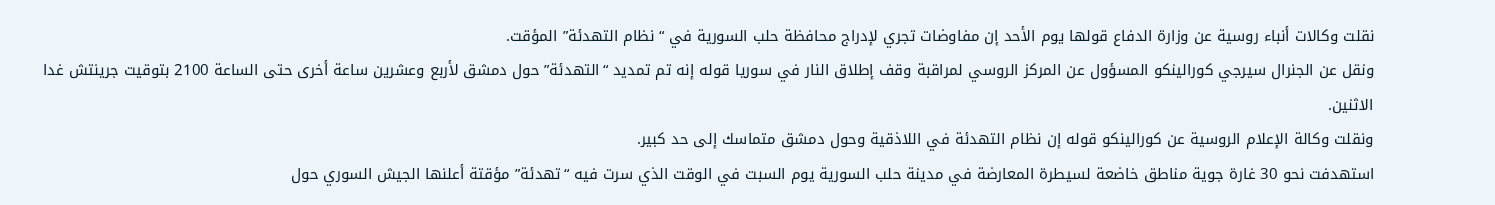نقلت وكالات أنباء روسية عن وزارة الدفاع قولها يوم الأحد إن مفاوضات تجري لإدراج محافظة حلب السورية في “نظام التهدئة” المؤقت.
ونقل عن الجنرال سيرجي كورالينكو المسؤول عن المركز الروسي لمراقبة وقف إطلاق النار في سوريا قوله إنه تم تمديد “التهدئة” حول دمشق لأربع وعشرين ساعة أخرى حتى الساعة 2100 بتوقيت جرينتش غدا الاثنين.
ونقلت وكالة الإعلام الروسية عن كورالينكو قوله إن نظام التهدئة في اللاذقية وحول دمشق متماسك إلى حد كبير.
استهدفت نحو 30 غارة جوية مناطق خاضعة لسيطرة المعارضة في مدينة حلب السورية يوم السبت في الوقت الذي سرت فيه “تهدئة” مؤقتة أعلنها الجيش السوري حول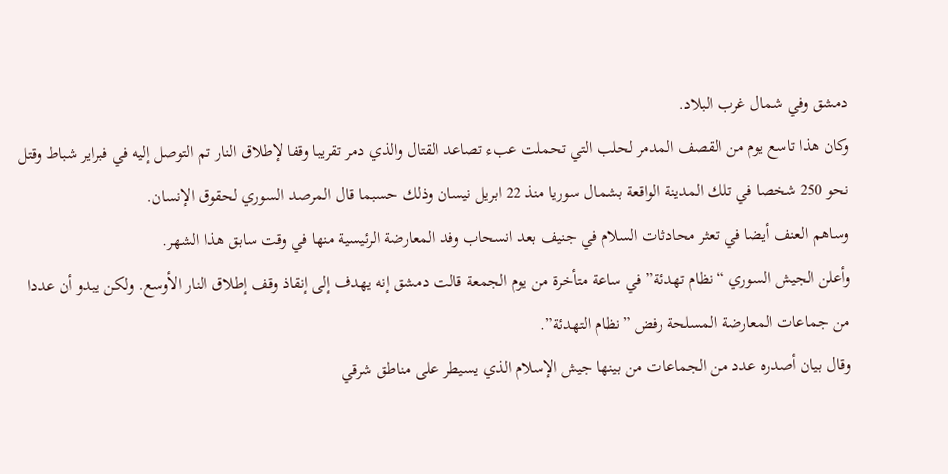دمشق وفي شمال غرب البلاد.
وكان هذا تاسع يوم من القصف المدمر لحلب التي تحملت عبء تصاعد القتال والذي دمر تقريبا وقفا لإطلاق النار تم التوصل إليه في فبراير شباط وقتل نحو 250 شخصا في تلك المدينة الواقعة بشمال سوريا منذ 22 ابريل نيسان وذلك حسبما قال المرصد السوري لحقوق الإنسان.
وساهم العنف أيضا في تعثر محادثات السلام في جنيف بعد انسحاب وفد المعارضة الرئيسية منها في وقت سابق هذا الشهر.
وأعلن الجيش السوري “نظام تهدئة” في ساعة متأخرة من يوم الجمعة قالت دمشق إنه يهدف إلى إنقاذ وقف إطلاق النار الأوسع. ولكن يبدو أن عددا من جماعات المعارضة المسلحة رفض ”نظام التهدئة”.
وقال بيان أصدره عدد من الجماعات من بينها جيش الإسلام الذي يسيطر على مناطق شرقي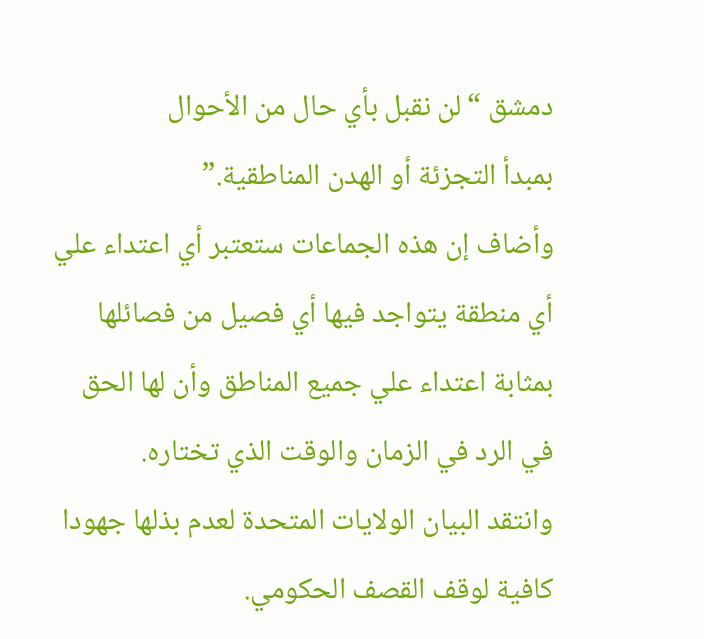دمشق “لن نقبل بأي حال من الأحوال
بمبدأ التجزئة أو الهدن المناطقية.”
وأضاف إن هذه الجماعات ستعتبر أي اعتداء علي أي منطقة يتواجد فيها أي فصيل من فصائلها بمثابة اعتداء علي جميع المناطق وأن لها الحق في الرد في الزمان والوقت الذي تختاره.
وانتقد البيان الولايات المتحدة لعدم بذلها جهودا كافية لوقف القصف الحكومي.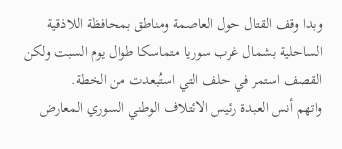وبدا وقف القتال حول العاصمة ومناطق بمحافظة اللاذقية الساحلية بشمال غرب سوريا متماسكا طوال يوم السبت ولكن القصف استمر في حلف التي استُبعدت من الخطة.
واتهم أنس العبدة رئيس الائتلاف الوطني السوري المعارض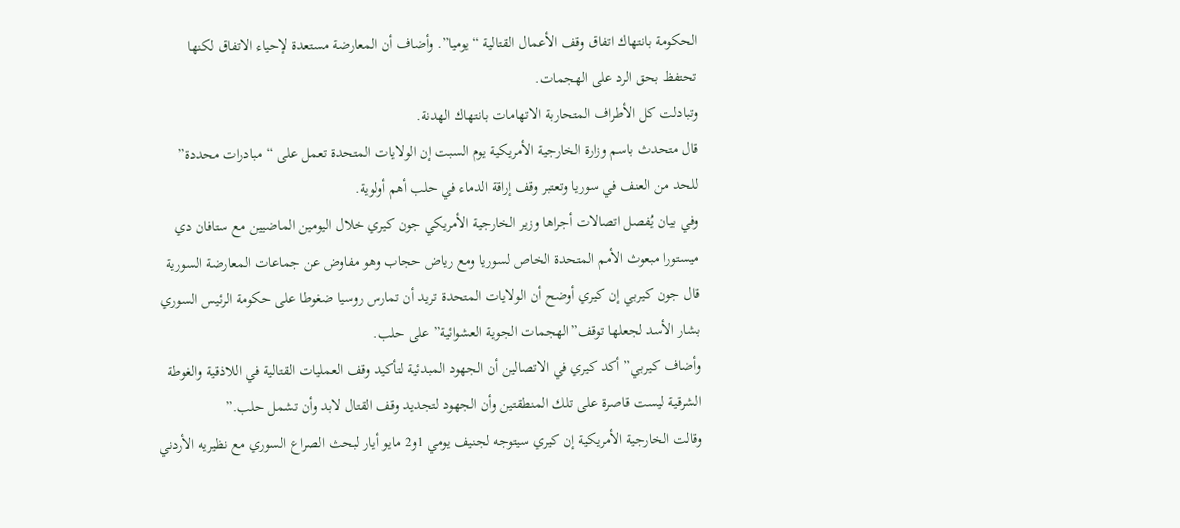الحكومة بانتهاك اتفاق وقف الأعمال القتالية “يوميا”. وأضاف أن المعارضة مستعدة لإحياء الاتفاق لكنها تحتفظ بحق الرد على الهجمات.
وتبادلت كل الأطراف المتحاربة الاتهامات بانتهاك الهدنة.
قال متحدث باسم وزارة الخارجية الأمريكية يوم السبت إن الولايات المتحدة تعمل على “مبادرات محددة” للحد من العنف في سوريا وتعتبر وقف إراقة الدماء في حلب أهم أولوية.
وفي بيان يُفصل اتصالات أجراها وزير الخارجية الأمريكي جون كيري خلال اليومين الماضيين مع ستافان دي ميستورا مبعوث الأمم المتحدة الخاص لسوريا ومع رياض حجاب وهو مفاوض عن جماعات المعارضة السورية قال جون كيربي إن كيري أوضح أن الولايات المتحدة تريد أن تمارس روسيا ضغوطا على حكومة الرئيس السوري بشار الأسد لجعلها توقف”الهجمات الجوية العشوائية” على حلب.
وأضاف كيربي” أكد كيري في الاتصالين أن الجهود المبدئية لتأكيد وقف العمليات القتالية في اللاذقية والغوطة الشرقية ليست قاصرة على تلك المنطقتين وأن الجهود لتجديد وقف القتال لابد وأن تشمل حلب.”
وقالت الخارجية الأمريكية إن كيري سيتوجه لجنيف يومي 1و2 مايو أيار لبحث الصراع السوري مع نظيريه الأردني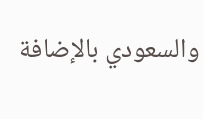والسعودي بالإضافة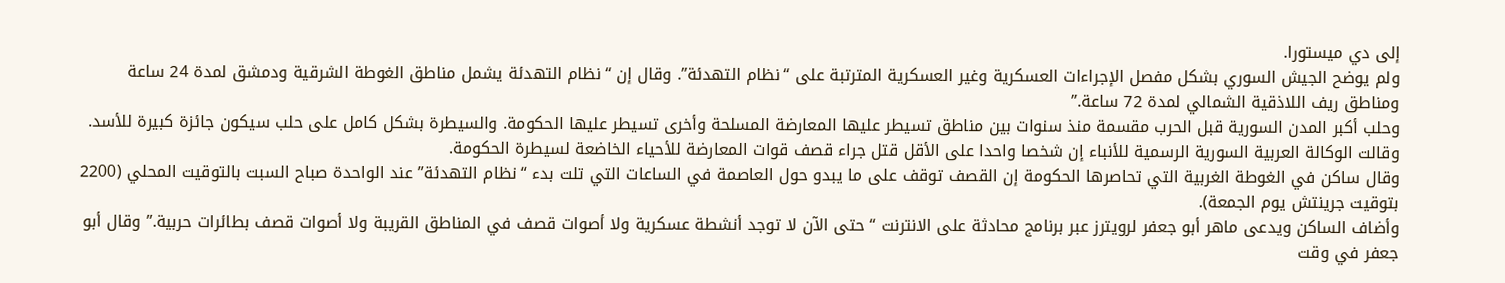إلى دي ميستورا.
ولم يوضح الجيش السوري بشكل مفصل الإجراءات العسكرية وغير العسكرية المترتبة على “نظام التهدئة”. وقال إن “نظام التهدئة يشمل مناطق الغوطة الشرقية ودمشق لمدة 24 ساعة ومناطق ريف اللاذقية الشمالي لمدة 72 ساعة.”
وحلب أكبر المدن السورية قبل الحرب مقسمة منذ سنوات بين مناطق تسيطر عليها المعارضة المسلحة وأخرى تسيطر عليها الحكومة. والسيطرة بشكل كامل على حلب سيكون جائزة كبيرة للأسد.
وقالت الوكالة العربية السورية الرسمية للأنباء إن شخصا واحدا على الأقل قتل جراء قصف قوات المعارضة للأحياء الخاضعة لسيطرة الحكومة.
وقال ساكن في الغوطة الغربية التي تحاصرها الحكومة إن القصف توقف على ما يبدو حول العاصمة في الساعات التي تلت بدء “نظام التهدئة” عند الواحدة صباح السبت بالتوقيت المحلي (2200 بتوقيت جرينتش يوم الجمعة).
وأضاف الساكن ويدعى ماهر أبو جعفر لرويترز عبر برنامج محادثة على الانترنت “حتى الآن لا توجد أنشطة عسكرية ولا أصوات قصف في المناطق القريبة ولا أصوات قصف بطائرات حربية.” وقال أبو جعفر في وقت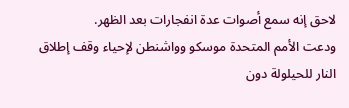لاحق إنه سمع أصوات عدة انفجارات بعد الظهر.
ودعت الأمم المتحدة موسكو وواشنطن لإحياء وقف إطلاق النار للحيلولة دون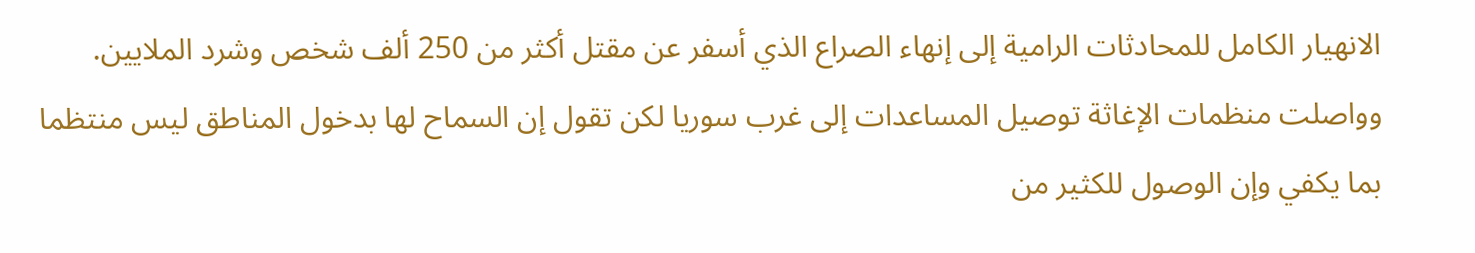الانهيار الكامل للمحادثات الرامية إلى إنهاء الصراع الذي أسفر عن مقتل أكثر من 250 ألف شخص وشرد الملايين.
وواصلت منظمات الإغاثة توصيل المساعدات إلى غرب سوريا لكن تقول إن السماح لها بدخول المناطق ليس منتظما بما يكفي وإن الوصول للكثير من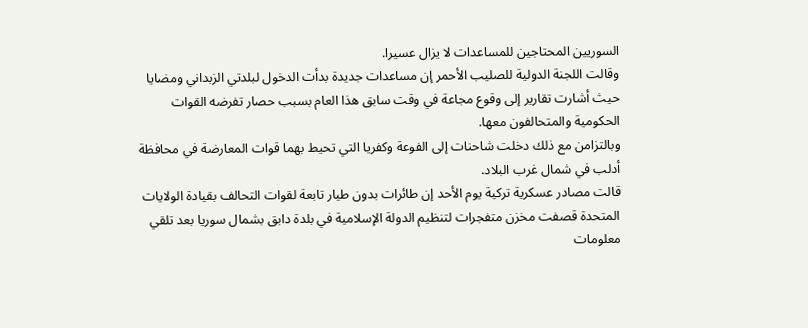السوريين المحتاجين للمساعدات لا يزال عسيرا.
وقالت اللجنة الدولية للصليب الأحمر إن مساعدات جديدة بدأت الدخول لبلدتي الزبداني ومضايا حيث أشارت تقارير إلى وقوع مجاعة في وقت سابق هذا العام بسبب حصار تفرضه القوات الحكومية والمتحالفون معها.
وبالتزامن مع ذلك دخلت شاحنات إلى الفوعة وكفريا التي تحيط بهما قوات المعارضة في محافظة أدلب في شمال غرب البلاد.
قالت مصادر عسكرية تركية يوم الأحد إن طائرات بدون طيار تابعة لقوات التحالف بقيادة الولايات المتحدة قصفت مخزن متفجرات لتنظيم الدولة الإسلامية في بلدة دابق بشمال سوريا بعد تلقي معلومات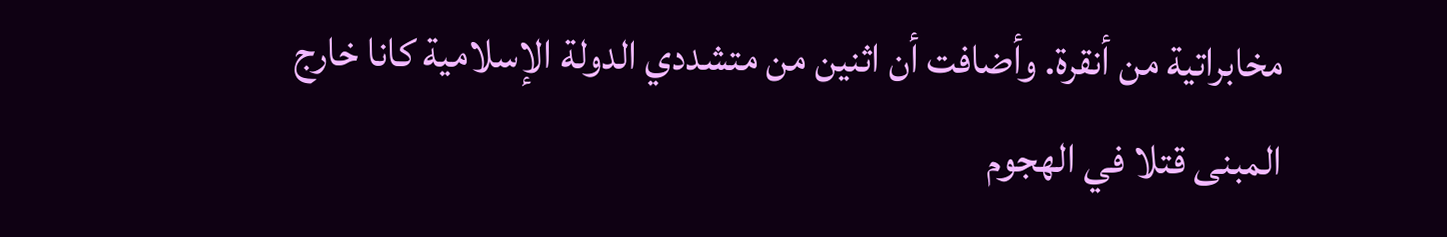مخابراتية من أنقرة. وأضافت أن اثنين من متشددي الدولة الإسلامية كانا خارج المبنى قتلا في الهجوم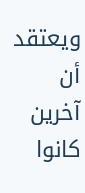ويعتقد أن آخرين كانوا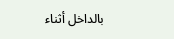بالداخل أثناء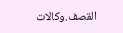القصف.وكالات